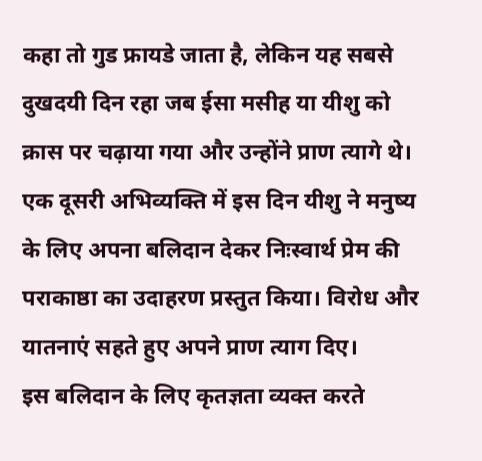कहा तो गुड फ्रायडे जाता है, लेकिन यह सबसे दुखदयी दिन रहा जब ईसा मसीह या यीशु को क्रास पर चढ़ाया गया और उन्होंने प्राण त्यागे थे। एक दूसरी अभिव्यक्ति में इस दिन यीशु ने मनुष्य के लिए अपना बलिदान देकर निःस्वार्थ प्रेम की पराकाष्ठा का उदाहरण प्रस्तुत किया। विरोध और यातनाएं सहते हुए अपने प्राण त्याग दिए।
इस बलिदान के लिए कृतज्ञता व्यक्त करते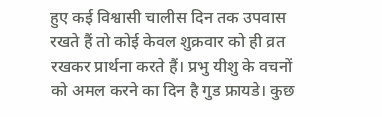हुए कई विश्वासी चालीस दिन तक उपवास रखते हैं तो कोई केवल शुक्रवार को ही व्रत रखकर प्रार्थना करते हैं। प्रभु यीशु के वचनों को अमल करने का दिन है गुड फ्रायडे। कुछ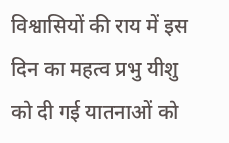विश्वासियों की राय में इस दिन का महत्व प्रभु यीशु को दी गई यातनाओं को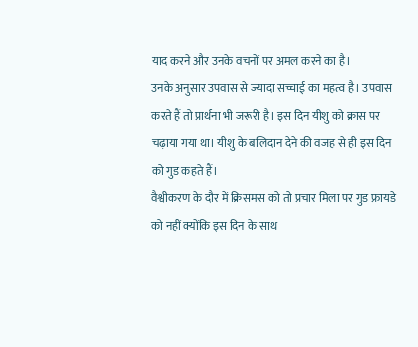याद करने और उनके वचनों पर अमल करने का है।
उनके अनुसार उपवास से ज्यादा सच्चाई का महत्व है। उपवास करते हैं तो प्रार्थना भी जरूरी है। इस दिन यीशु को क्रास पर चढ़ाया गया था। यीशु के बलिदान देने की वजह से ही इस दिन को गुड कहते हैं।
वैश्वीकरण के दौर में क्रिसमस को तो प्रचार मिला पर गुड फ्रायडे को नहीं क्योंकि इस दिन के साथ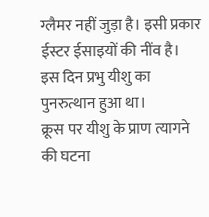ग्लैमर नहीं जुड़ा है। इसी प्रकार ईस्टर ईसाइयों की नींव है। इस दिन प्रभु यीशु का पुनरुत्थान हुआ था।
क्रूस पर यीशु के प्राण त्यागने की घटना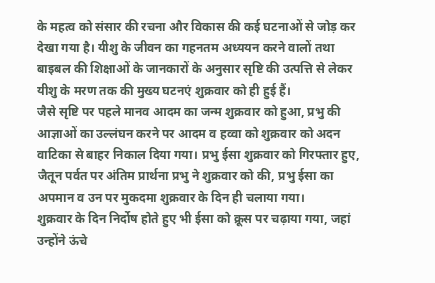के महत्व को संसार की रचना और विकास की कई घटनाओं से जोड़ कर देखा गया है। यीशु के जीवन का गहनतम अध्ययन करने वालों तथा बाइबल की शिक्षाओं के जानकारों के अनुसार सृष्टि की उत्पत्ति से लेकर यीशु के मरण तक की मुख्य घटनएं शुक्रवार को ही हुई हैं।
जैसे सृष्टि पर पहले मानव आदम का जन्म शुक्रवार को हुआ, प्रभु की आज्ञाओं का उल्लंघन करने पर आदम व हव्वा को शुक्रवार को अदन वाटिका से बाहर निकाल दिया गया। प्रभु ईसा शुक्रवार को गिरफ्तार हुए, जैतून पर्वत पर अंतिम प्रार्थना प्रभु ने शुक्रवार को की, प्रभु ईसा का अपमान व उन पर मुकदमा शुक्रवार के दिन ही चलाया गया।
शुक्रवार के दिन निर्दोष होते हुए भी ईसा को क्रूस पर चढ़ाया गया, जहां उन्होंने ऊंचे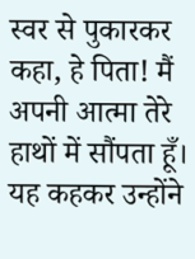स्वर से पुकारकर कहा, हे पिता! मैं अपनी आत्मा तेरे हाथों में सौंपता हूँ। यह कहकर उन्होंने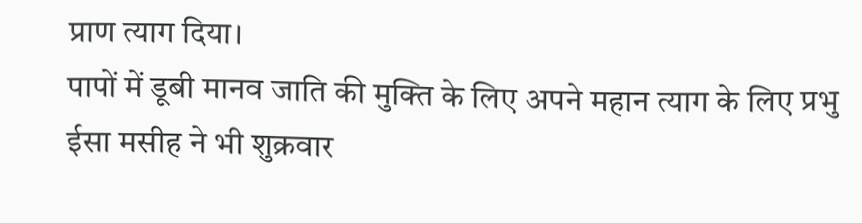प्राण त्याग दिया।
पापों में डूबी मानव जाति की मुक्ति के लिए अपने महान त्याग के लिए प्रभु ईसा मसीह ने भी शुक्रवार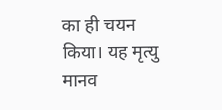का ही चयन किया। यह मृत्यु मानव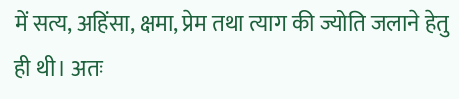में सत्य, अहिंसा, क्षमा, प्रेम तथा त्याग की ज्योति जलाने हेतु ही थी। अतः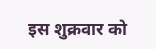इस शुक्रवार को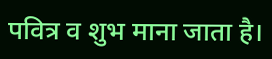पवित्र व शुभ माना जाता है।